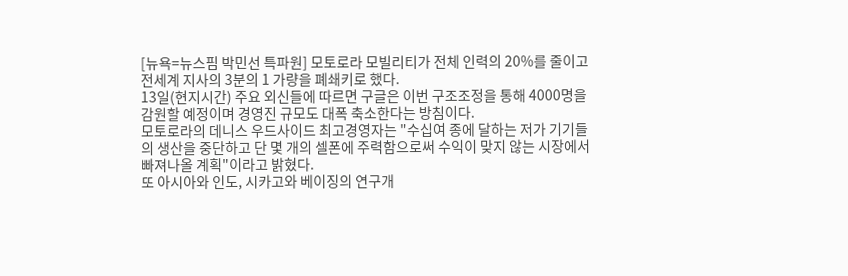[뉴욕=뉴스핌 박민선 특파원] 모토로라 모빌리티가 전체 인력의 20%를 줄이고 전세계 지사의 3분의 1 가량을 폐쇄키로 했다.
13일(현지시간) 주요 외신들에 따르면 구글은 이번 구조조정을 통해 4000명을 감원할 예정이며 경영진 규모도 대폭 축소한다는 방침이다.
모토로라의 데니스 우드사이드 최고경영자는 "수십여 종에 달하는 저가 기기들의 생산을 중단하고 단 몇 개의 셀폰에 주력함으로써 수익이 맞지 않는 시장에서 빠져나올 계획"이라고 밝혔다.
또 아시아와 인도, 시카고와 베이징의 연구개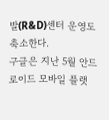발(R&D)센터 운영도 축소한다.
구글은 지난 5월 안드로이드 모바일 플랫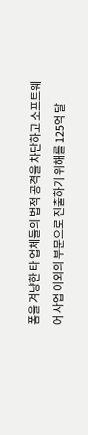폼을 겨냥한 타 업체들의 법적 공격을 차단하고 소프트웨어 사업 이외의 부문으로 진출하기 위해를 125억 달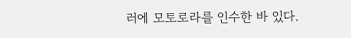러에 모토로라를 인수한 바 있다.